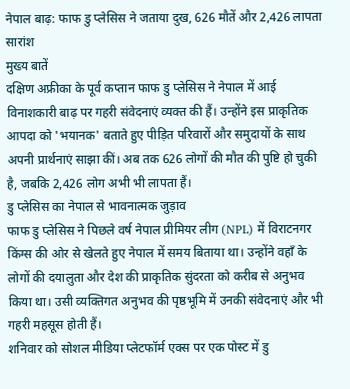नेपाल बाढ़: फाफ डु प्लेसिस ने जताया दुख, 626 मौतें और 2,426 लापता
सारांश
मुख्य बातें
दक्षिण अफ्रीका के पूर्व कप्तान फाफ डु प्लेसिस ने नेपाल में आई विनाशकारी बाढ़ पर गहरी संवेदनाएं व्यक्त की हैं। उन्होंने इस प्राकृतिक आपदा को 'भयानक' बताते हुए पीड़ित परिवारों और समुदायों के साथ अपनी प्रार्थनाएं साझा कीं। अब तक 626 लोगों की मौत की पुष्टि हो चुकी है, जबकि 2,426 लोग अभी भी लापता हैं।
डु प्लेसिस का नेपाल से भावनात्मक जुड़ाव
फाफ डु प्लेसिस ने पिछले वर्ष नेपाल प्रीमियर लीग (NPL) में विराटनगर किंग्स की ओर से खेलते हुए नेपाल में समय बिताया था। उन्होंने वहाँ के लोगों की दयालुता और देश की प्राकृतिक सुंदरता को करीब से अनुभव किया था। उसी व्यक्तिगत अनुभव की पृष्ठभूमि में उनकी संवेदनाएं और भी गहरी महसूस होती हैं।
शनिवार को सोशल मीडिया प्लेटफॉर्म एक्स पर एक पोस्ट में डु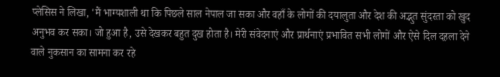प्लेसिस ने लिखा, 'मैं भाग्यशाली था कि पिछले साल नेपाल जा सका और वहाँ के लोगों की दयालुता और देश की अद्भुत सुंदरता को खुद अनुभव कर सका। जो हुआ है, उसे देखकर बहुत दुख होता है। मेरी संवेदनाएं और प्रार्थनाएं प्रभावित सभी लोगों और ऐसे दिल दहला देने वाले नुकसान का सामना कर रहे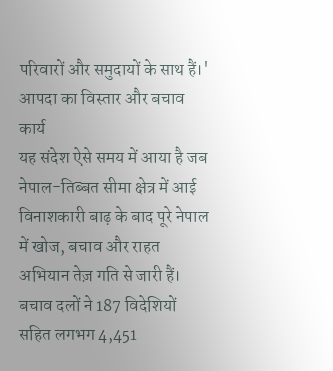परिवारों और समुदायों के साथ हैं।'
आपदा का विस्तार और बचाव कार्य
यह संदेश ऐसे समय में आया है जब नेपाल-तिब्बत सीमा क्षेत्र में आई विनाशकारी बाढ़ के बाद पूरे नेपाल में खोज, बचाव और राहत अभियान तेज़ गति से जारी हैं। बचाव दलों ने 187 विदेशियों सहित लगभग 4,451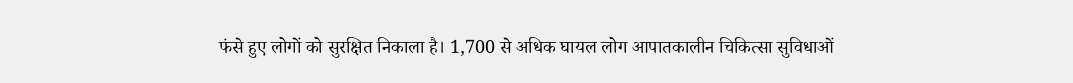फंसे हुए लोगों को सुरक्षित निकाला है। 1,700 से अधिक घायल लोग आपातकालीन चिकित्सा सुविधाओं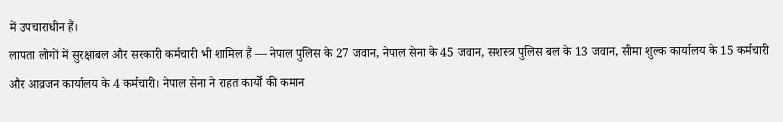में उपचाराधीन हैं।
लापता लोगों में सुरक्षाबल और सरकारी कर्मचारी भी शामिल हैं — नेपाल पुलिस के 27 जवान, नेपाल सेना के 45 जवान, सशस्त्र पुलिस बल के 13 जवान, सीमा शुल्क कार्यालय के 15 कर्मचारी और आव्रजन कार्यालय के 4 कर्मचारी। नेपाल सेना ने राहत कार्यों की कमान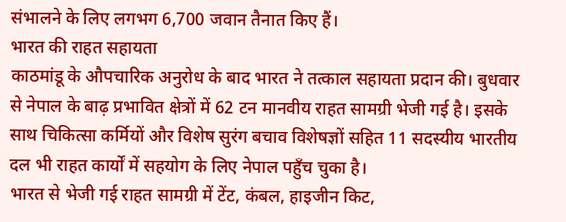संभालने के लिए लगभग 6,700 जवान तैनात किए हैं।
भारत की राहत सहायता
काठमांडू के औपचारिक अनुरोध के बाद भारत ने तत्काल सहायता प्रदान की। बुधवार से नेपाल के बाढ़ प्रभावित क्षेत्रों में 62 टन मानवीय राहत सामग्री भेजी गई है। इसके साथ चिकित्सा कर्मियों और विशेष सुरंग बचाव विशेषज्ञों सहित 11 सदस्यीय भारतीय दल भी राहत कार्यों में सहयोग के लिए नेपाल पहुँच चुका है।
भारत से भेजी गई राहत सामग्री में टेंट, कंबल, हाइजीन किट,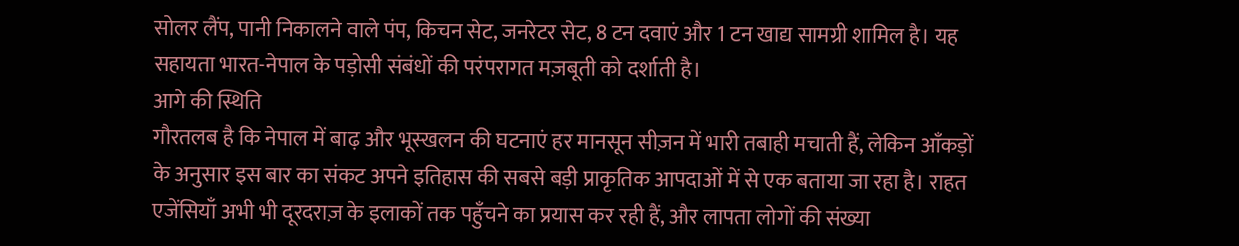सोलर लैंप, पानी निकालने वाले पंप, किचन सेट, जनरेटर सेट, 8 टन दवाएं और 1 टन खाद्य सामग्री शामिल है। यह सहायता भारत-नेपाल के पड़ोसी संबंधों की परंपरागत मज़बूती को दर्शाती है।
आगे की स्थिति
गौरतलब है कि नेपाल में बाढ़ और भूस्खलन की घटनाएं हर मानसून सीज़न में भारी तबाही मचाती हैं, लेकिन आँकड़ों के अनुसार इस बार का संकट अपने इतिहास की सबसे बड़ी प्राकृतिक आपदाओं में से एक बताया जा रहा है। राहत एजेंसियाँ अभी भी दूरदराज़ के इलाकों तक पहुँचने का प्रयास कर रही हैं, और लापता लोगों की संख्या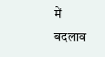में बदलाव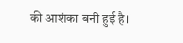की आशंका बनी हुई है।